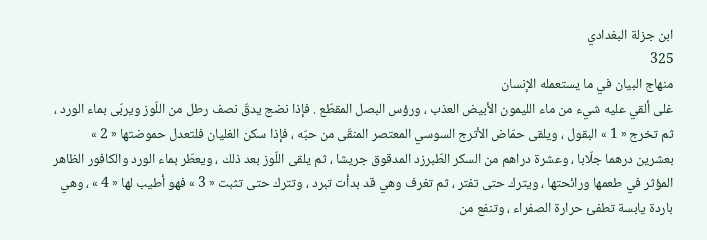ابن جزلة البغدادي
325
منهاج البيان في ما يستعمله الإنسان
غلى ألقي عليه شيء من ماء الليمون الأبيض العذب ، ورؤس البصل المقطّع . فإذا نضج يدقّ نصف رطل من اللّوز ويربّى بماء الورد ، ثم تخرج « 1 » البقول ، ويلقى حمّاض الأترج السوسي المعتصر المنقّى من حبّه ، فإذا سكن الغليان فلتعدل حموضتها « 2 » بعشرين درهما جلّابا ، وعشرة دراهم من السكر الطّبرزد المدقوق جريشا ، ثم يلقى اللّوز بعد ذلك ، ويعطّر بماء الورد والكافور الظاهر المؤثر في طعمها ورائحتها ، ويترك حتى تفتر ، ثم تغرف وهي قد بدأت تبرد ، وتترك حتى تثبت « 3 » فهو أطيب لها « 4 » ، وهي باردة يابسة تطفئ حرارة الصفراء ، وتنفع من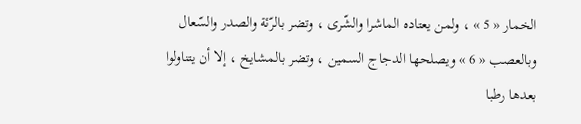الخمار « 5 » ، ولمن يعتاده الماشرا والشّرى ، وتضر بالرّئة والصدر والسّعال وبالعصب « 6 » ويصلحها الدجاج السمين ، وتضر بالمشايخ ، إلا أن يتناولوا بعدها رطبا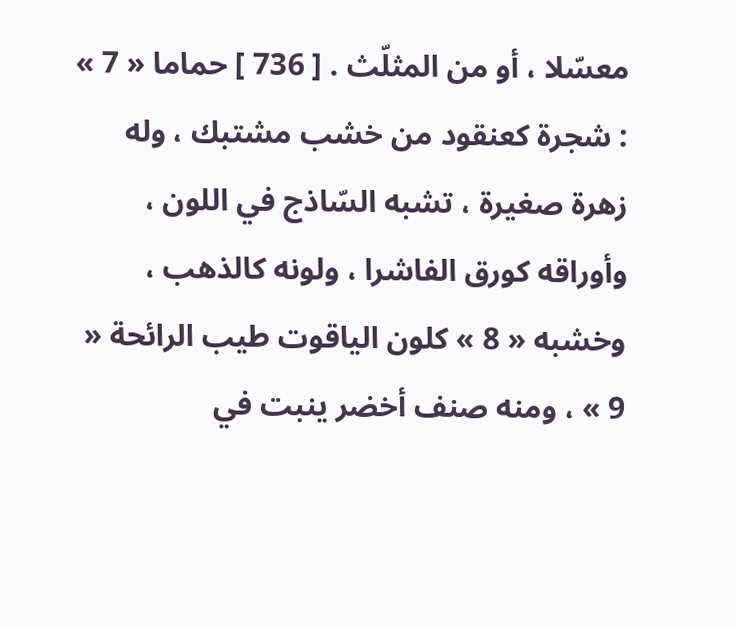معسّلا ، أو من المثلّث . [ 736 ] حماما « 7 » : شجرة كعنقود من خشب مشتبك ، وله زهرة صغيرة ، تشبه السّاذج في اللون ، وأوراقه كورق الفاشرا ، ولونه كالذهب ، وخشبه « 8 » كلون الياقوت طيب الرائحة « 9 » ، ومنه صنف أخضر ينبت في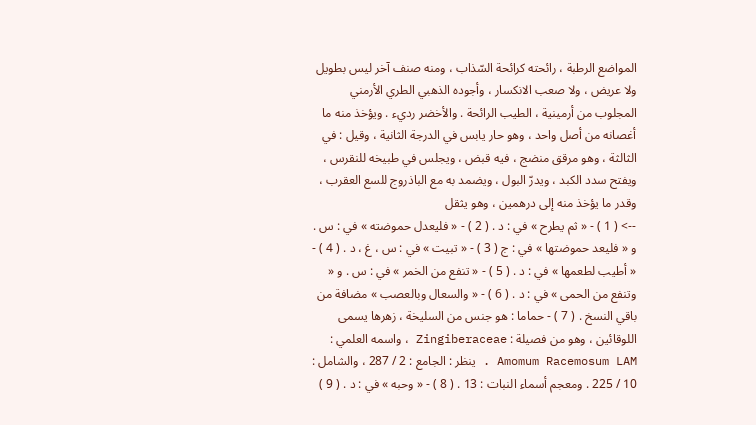المواضع الرطبة ، رائحته كرائحة السّذاب ، ومنه صنف آخر ليس بطويل ولا عريض ، ولا صعب الانكسار ، وأجوده الذهبي الطري الأرمني المجلوب من أرمينية ، الطيب الرائحة . والأخضر رديء . ويؤخذ منه ما أغصانه من أصل واحد ، وهو حار يابس في الدرجة الثانية ، وقيل : في الثالثة ، وهو مرقق منضج ، فيه قبض ، ويجلس في طبيخه للنقرس ، ويفتح سدد الكبد ، ويدرّ البول ، ويضمد به مع الباذروج للسع العقرب ، وقدر ما يؤخذ منه إلى درهمين ، وهو يثقل
--> ( 1 ) - « ثم يطرح » في : د . ( 2 ) - « فليعدل حموضته » في : س . و « فليعد حموضتها » في : ج ( 3 ) - « تبيت » في : س ، غ ، د . ( 4 ) - « أطيب لطعمها » في : د . ( 5 ) - « تنفع من الخمر » في : س . و « وتنفع من الحمى » في : د . ( 6 ) - « والسعال وبالعصب » مضافة من باقي النسخ . ( 7 ) - حماما : هو جنس من السليخة ، زهرها يسمى اللوقائين ، وهو من فصيلة : Zingiberaceae ، واسمه العلمي : Amomum Racemosum LAM . ينظر : الجامع : 2 / 287 ، والشامل : 10 / 225 . ومعجم أسماء النبات : 13 . ( 8 ) - « وحبه » في : د . ( 9 )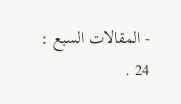- المقالات السبع : 24 .